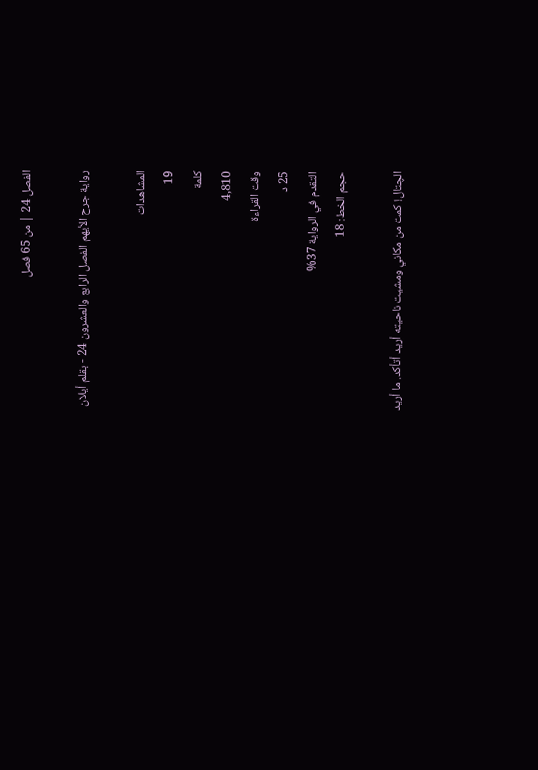الفصل 24 | من 65 فصل

رواية جرح الأيهم الفصل الرابع والعشرون 24 - بقلم أيلان

المشاهدات
19
كلمة
4,810
وقت القراءة
25 د
التقدم في الرواية 37%
حجم الخط: 18

الچتال! كمت من مكاني ومشيت ناحيته أريد أتأكد. ما أريد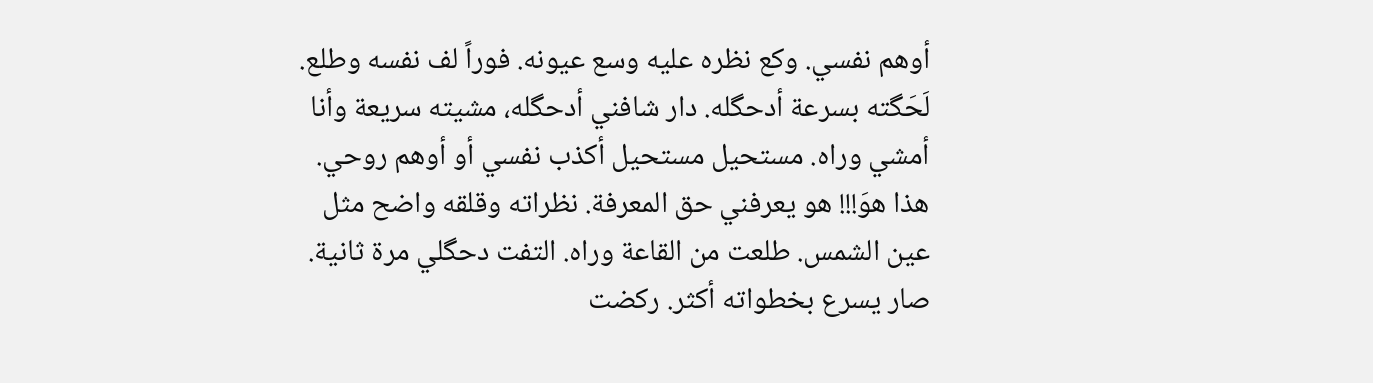أوهم نفسي. وكع نظره عليه وسع عيونه. فوراً لف نفسه وطلع. لَحَگته بسرعة أدحگله. دار شافني أدحگله، مشيته سريعة وأنا أمشي وراه. مستحيل مستحيل أكذب نفسي أو أوهم روحي. هذا هوَ!!! هو يعرفني حق المعرفة. نظراته وقلقه واضح مثل عين الشمس. طلعت من القاعة وراه. التفت دحگلي مرة ثانية. صار يسرع بخطواته أكثر. ركضت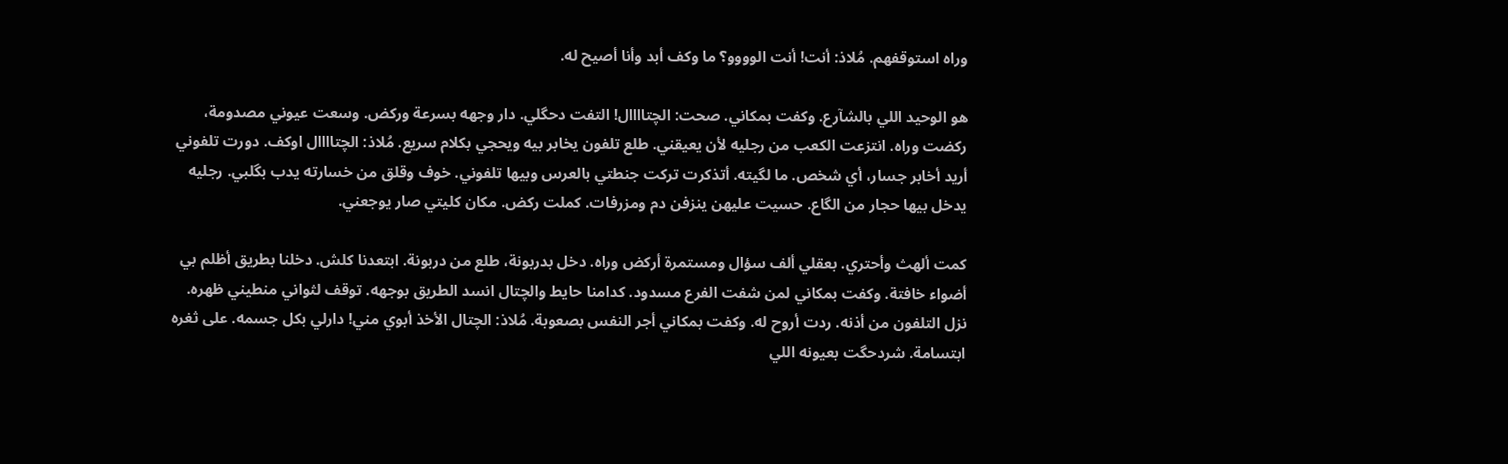وراه استوقفهم. مُلاذ: أنت! أنت الوووو؟ ما وكف أبد وأنا أصيح له.

هو الوحيد اللي بالشآرع. وكفت بمكاني. صحت: الچتاااال! التفت دحگلي. دار وجهه بسرعة وركض. وسعت عيوني مصدومة، ركضت وراه. انتزعت الكعب من رجليه لأن يعيقني. طلع تلفون يخابر بيه ويحجي بكلام سريع. مُلاذ: الچتاااال اوكف. دورت تلفوني أريد أخابر جسار، أي شخص. ما لگيته. أتذكرت تركت جنطتي بالعرس وبيها تلفوني. خوف وقلق من خسارته يدب بگلبي. رجليه يدخل بيها حجار من الگاع. حسيت عليهن ينزفن دم ومزرفات. كملت ركض. مكان كليتي صار يوجعني.

كمت ألهث وأحتري. بعقلي ألف سؤال ومستمرة أركض وراه. دخل بدربونة، طلع من دربونة. ابتعدنا كلش. دخلنا بطريق أظلم بي أضواء خافتة. وكفت بمكاني لمن شفت الفرع مسدود. كدامنا حايط والچتال انسد الطريق بوجهه. توقف لثواني منطيني ظهره. نزل التلفون من أذنه. ردت أروح له. وكفت بمكاني أجر النفس بصعوبة. مُلاذ: الچتال الأخذ أبوي مني! دارلي بكل جسمه. على ثغره ابتسامة. شردحگت بعيونه اللي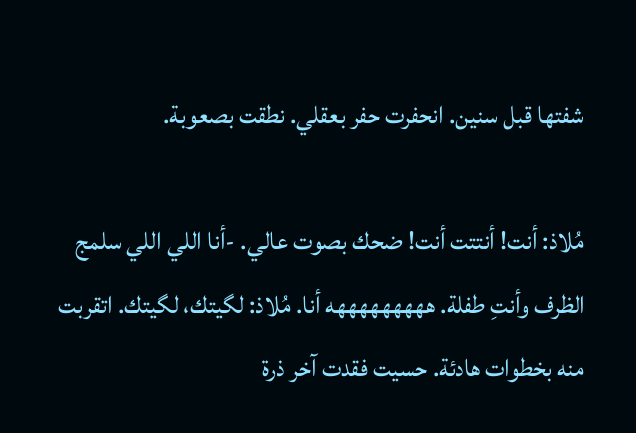شفتها قبل سنين. انحفرت حفر بعقلي. نطقت بصعوبة.

مُلاذ: أنت! أنتتت أنت! ضحك بصوت عالي. -أنا اللي اللي سلمج الظرف وأنتِ طفلة. هههههههههه أنا. مُلاذ: لگيتك، لگيتك. اتقربت منه بخطوات هادئة. حسيت فقدت آخر ذرة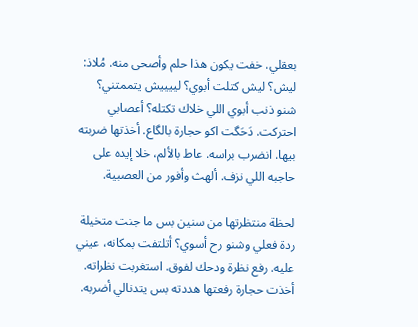بعقلي. خفت يكون هذا حلم وأصحى منه. مُلاذ: ليش؟ ليش كتلت أبوي؟ لييييش يتممتني؟ شنو ذنب أبوي اللي خلاك تكتله؟ أعصابي احتركت. دَحَگت اكو حجارة بالگاع. أخذتها ضربته بيها. انضرب براسه. عاط بالألم، خلا إيده على حاجبه اللي نزف. ألهث وأفور من العصبية.

لحظة منتظرتها من سنين بس ما جنت متخيلة ردة فعلي وشنو رح أسوي؟ أتلتفت بمكانه، عيني عليه. رفع نظرة ودحك لفوق. استغربت نظراته. أخذت حجارة رفعتها هددته بس يتدنالي أضربه.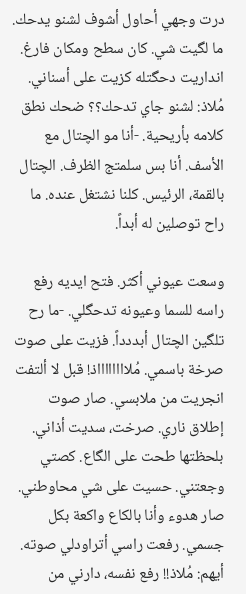درت وجهي أحاول أشوف لشنو يدحك. ما لگيت شي. كان سطح ومكان فارغ. انداريت دحگتله كزيت على أسناني. مُلاذ: لشنو جاي تدحك؟؟ ضحك نطق كلامه بأريحية. -أنا مو الچتال مع الأسف. أنا بس سلمتج الظرف. الچتال بالقمة، الرئيس. كلنا نشتغل عنده. ما راح توصلين له أبداً.

وسعت عيوني أكثر. فتح ايديه رفع راسه للسما وعيونه تدحگلي. -ما رح تلگين الچتال أبددداً. فزيت على صوت صرخة باسمي. مُلااااااااذ! قبل لا ألتفت انجريت من ملابسي. صار صوت إطلاق ناري. صرخت، سديت أذاني. بلحظتها طحت على الگاع. كصتي وجعتني. حسيت على شي محاوطني. صار هدوء وأنا بالكاع واكعة بكل جسمي. رفعت راسي أتراودلي صوته. أيهم: مُلاذ!! رفع نفسه، دارني من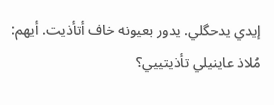إيدي يدحگلي. يدور بعيونه خاف أتأذيت. أيهم: مُلاذ عاينيلي تأذيتييي؟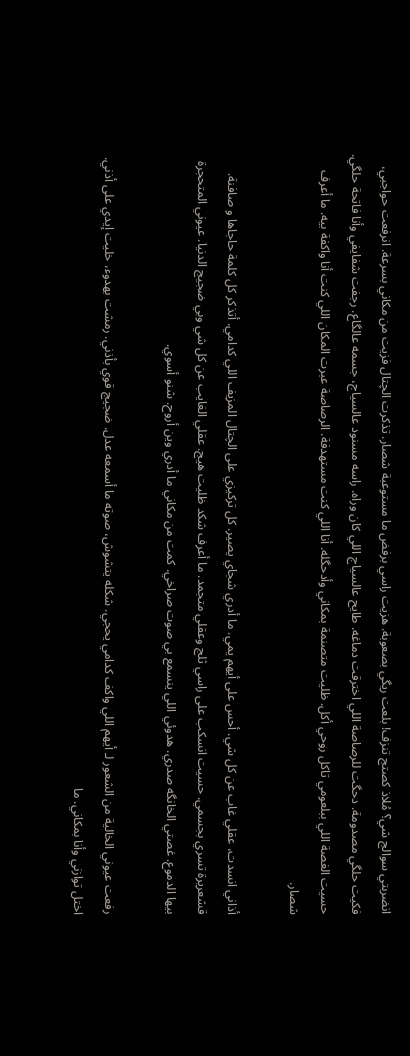انضربتي سوالج شي؟ مُلاذ كصتج تنزف! بلعت ريگي بصعوبة. هزيت راسي برفض ما مستوعبة شصار. تذكرت الچتال فزيت من مكاني بسرعة. انرفعت حواجبي، فكيت حلگي مصدومة. دحگت للرصاصة اللي اخترقت دماغه. طايح عالسياج اللي كان وراه. راسه مسنود عالسياج، جسمه عالگاع. رجفت شفايفي وأنا فاتحة حلگي. حسيت الغصة اللي ببلعومي تاكل روحي أكل. ظليت متصنمة بمكاني وأدحگله. أنا اللي كنت مستهدفة. الرصاصة عبرت المكان اللي كنت أنا واكفة بيه. ما أعرف شصار.

أذاني انسدت، عقلي غاب عن كل شي. أحس على أيهم يمي. ما أدري شجاي يصير. كل تركيزي على الچتال المزيف اللي كدامي. أتذكر كل كلمة حاجاها و صافنة. قشعريرة تسري بجسمي. حسيت انسكب على راسي ثلج وعقلي متجمد. ما أعرف شكد ظليت هيج. عقلي الغايب عن كل شي وبي ضجيج الدنيا. عيوني المتحجرة بيها الدموع. غصتي الخانگه صدري. هدوئي اللي ينسمع بي صوت صراخي. كمت من مكاني ما أدري وين أروح. شنو أسوي.

رفعت عيوني الخالية من الشعور لـ أيهم اللي واكف كدامي يحجي. شكله يتشوش، صوته ما أسمعه عدل. ضجيج قوي بأذني. رمشت بهدوء، خليت إيدي على أذني. اختل توازني وأنا بمكاني. ما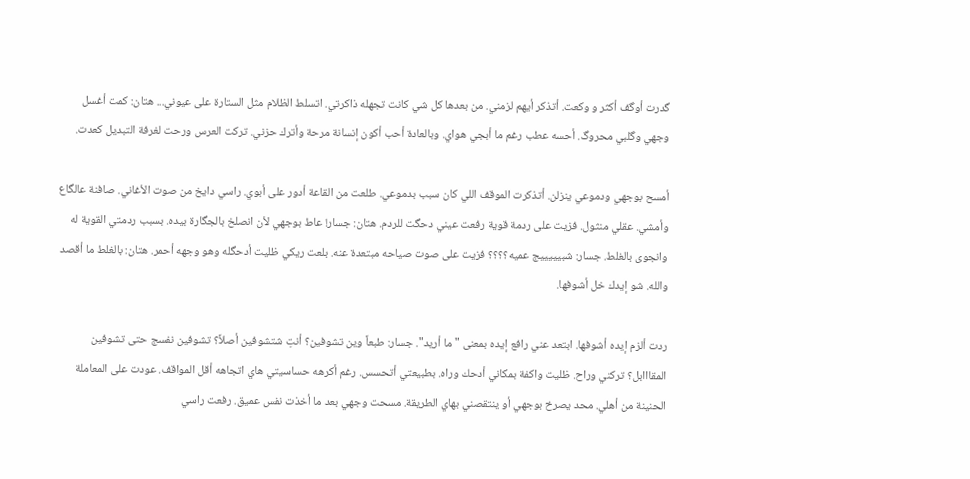گدرت أوگف أكثر و وكعت. أتذكر أيهم لزمني. من بعدها كل شي كانت تجهله ذاكرتي. اتسلط الظلام مثل الستارة على عيوني... هتان: كمت أغسل وجهي وگلبي محروگ. أحسه عطب رغم ما أبجي هواي. وبالعادة أحب أكون إنسانة مرحة وأترك حزني. تركت العرس ورحت لغرفة التبديل كعدت.

أمسح بوجهي ودموعي ينزلن. أتذكرت الموقف اللي كان سبب بدموعي. طلعت من القاعة أدور على أبوي. راسي دايخ من صوت الأغاني. صافنة عالگاع وأمشي. عقلي منثول. فزيت على ردمة قوية رفعت عيني دحگت للردم. هتان: جسار! عاط بوجهي لأن انصلخ بالجگارة بيده. بسبب ردمتي القوية له وانجوى بالغلط. جسار: شبيييييج عميه؟؟؟؟ فزيت على صوت صياحه مبتعدة عنه. بلعت ريكي ظليت أدحگله وهو وجهه أحمر. هتان: بالغلط ما أقصد والله. شو إيدك خل أشوفها.

ردت ألزم إيده أشوفها. ابتعد عني رافع إيده بمعنى "ما أريد". جسار: طبعاً وين تشوفين؟ أنتِ شتشوفين أصلاً؟ تشوفين نفسج حتى تشوفين المقااابل؟ تركني وراح. ظليت واكفة بمكاني أدحك وراه. بطبيعتي أتحسس. رغم أكرهه حساسيتي هاي اتجاهه أقل المواقف. عودت على المعاملة الحنينة من أهلي. محد يصرخ بوجهي أو ينتقصني بهاي الطريقة. مسحت وجهي بعد ما أخذت نفس عميق. رفعت راسي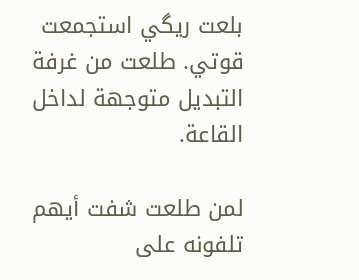بلعت ريگي استجمعت قوتي. طلعت من غرفة التبديل متوجهة لداخل القاعة.

لمن طلعت شفت أيهم تلفونه على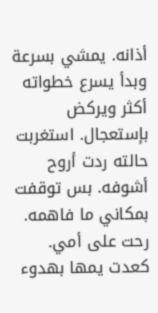أذانه. يمشي بسرعة وبدأ يسرع خطواته أكثر ويركض بإستعجال. استغربت حالته ردت أروح أشوفه. بس توقفت بمكاني ما فاهمه. رحت على أمي. كعدت يمها بهدوء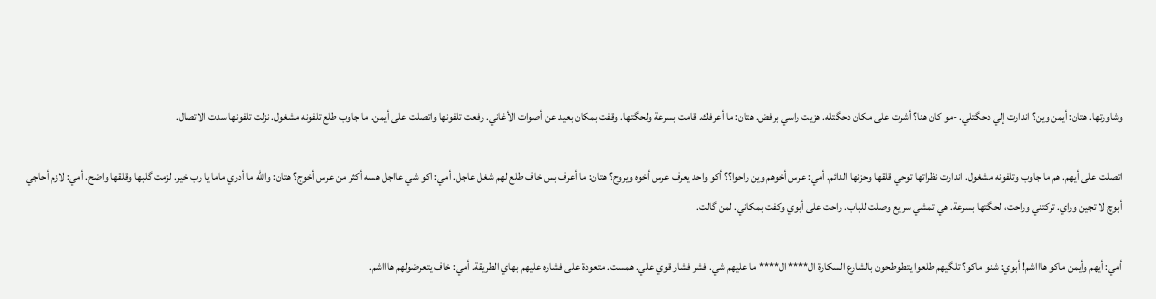وشاورتها. هتان: أيمن وين؟ اندارت إلي دحگتلي. -مو كان هنا؟ أشرت على مكان دحگتله. هزيت راسي برفض. هتان: ما أعرفك. قامت بسرعة ولحگتها. وقفت بمكان بعيد عن أصوات الأغاني. رفعت تلفونها واتصلت على أيمن. ما جاوب طلع تلفونه مشغول. نزلت تلفونها سدت الاتصال.

اتصلت على أيهم. هم ما جاوب وتلفونه مشغول. اندارت نظراتها توحي قلقها وحزنها الدائم. أمي: عرس أخوهم وين راحوا؟؟ أكو واحد يعرف عرس أخوه ويروح؟ هتان: ما أعرف بس خاف طلع لهم شغل عاجل. أمي: اكو شي عااجل هسه أكثر من عرس أخوج؟ هتان: والله ما أدري ماما يا رب خير. لزمت گلبها وقلقها واضح. أمي: لازم أحاجي أبوچ لا تجين وراي. تركتني وراحت، لحگتها بسرعة. هي تمشي سريع وصلت للباب. راحت على أبوي وكفت بمكاني. لمن گالت.

أمي: أيهم وأيمن ماكو هاااشم! أبوي: شنو ماكو؟ تلگيهم طلعوا يتطوطحون بالشارع السكارة ال**** ال**** ما عليهم شي. فشر فشار قوي علي. همست. متعودة على فشاره عليهم بهاي الطريقة. أمي: خاف يتعرضولهم هاااشم.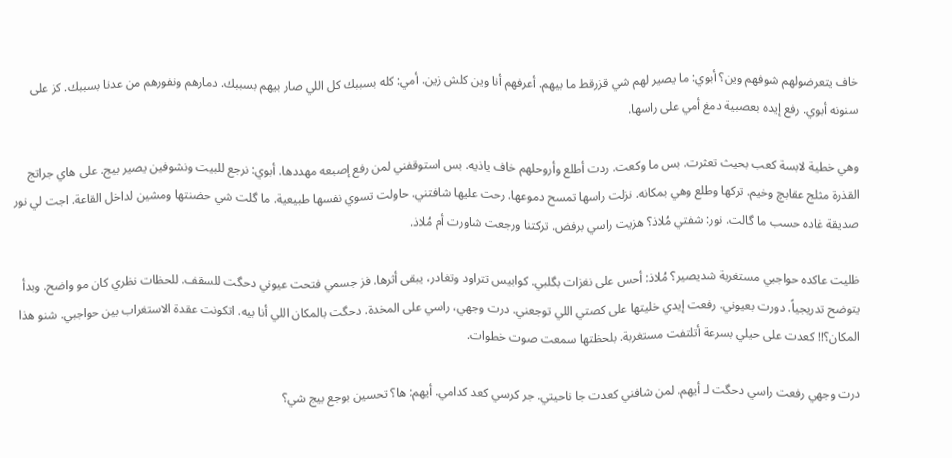خاف يتعرضولهم شوفهم وين؟ أبوي: ما يصير لهم شي قزرقط ما بيهم. أعرفهم أنا وين كلش زين. أمي: كله بسببك كل اللي صار بيهم بسببك. دمارهم ونفورهم من عدنا بسببك. كز على سنونه أبوي. رفع إيده بعصبية دمغ أمي على راسها.

وهي خطية لابسة كعب بحيث تعثرت. بس ما وكعت. ردت أطلع وأروحلهم خاف ياذيه. بس استوقفني لمن رفع إصبعه مهددها. أبوي: نرجع للبيت ونشوفين يصير بيج. على هاي جراتج القذرة مثلج عقابچ وخيم. تركها وطلع وهي بمكانه. نزلت راسها تمسح دموعها. رحت عليها شافتني. حاولت تسوي نفسها طبيعية. ما گلت شي حضنتها ومشين لداخل القاعة. اجت لي نور صديقة غاده حسب ما گالت. نور: شفتي مُلاذ؟ هزيت راسي برفض. تركتنا ورجعت شاورت أم مُلاذ.

ظليت عاكده حواجبي مستغربة شديصير؟ مُلاذ: أحس على نغزات بگلبي. كوابيس تتراود وتغادر، يبقى أثرها. فز جسمي فتحت عيوني دحگت للسقف. للحظات نظري كان مو واضح. وبدأ يتوضح تدريجياً. دورت بعيوني. رفعت إيدي خليتها على كصتي اللي توجعني. درت وجهي، راسي على المخدة. دحگت بالمكان اللي أنا بيه. اتكونت عقدة الاستغراب بين حواجبي. شنو هذا المكان؟!! كعدت على حيلي بسرعة أتلتفت مستغربة. بلحظتها سمعت صوت خطوات.

درت وجهي رفعت راسي دحگت لـ أيهم. لمن شافني كعدت جا ناحيتي. جر كرسي كعد كدامي. أيهم: ها؟ تحسين بوجع بيج شي؟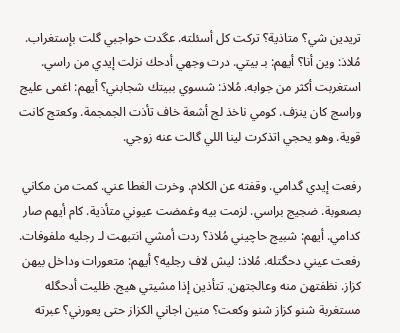تريدين شي؟ متاذية؟ تركت كل أسئلته. عگدت حواجبي گلت بإستغراب. مُلاذ: وين أنا؟ أيهم: بـ بيتي. درت وجهي أدحك نزلت إيدي من راسي. استغربت أكثر من جوابه. مُلاذ: شسوي ببيتك شجابني؟ أيهم: اغمى عليج وراسج كان ينزف. كومي ناخذ لج أشعة خاف تأذت الجمجمة. وكعتج كانت قوية. وهو يحجي اتذكرت لينا اللي گالت عنه زوجي.

رفعت إيدي گدامي. وقفته عن الكلام. وخرت الغطا عني. كمت من مكاني بصعوبة. ضجيج براسي. لزمت بيه وغمضت عيوني متأذية. كام أيهم صار كدامي. أيهم: شبيج حاچيني مُلاذ؟ ردت أمشي انتبهت لـ رجليه ملفوفات. رفعت عيني دحگتله. مُلاذ: ليش لاف رجليه؟ أيهم: متعورات وداخل بيهن كزاز. نظفتهن منه وعالجتهن. تتأذين إذا مشيتي هيج. ظليت أدحگله مستغربة شنو كزاز شنو وكعت؟ منين اجاني الكزاز حتى يعورني؟ عبرته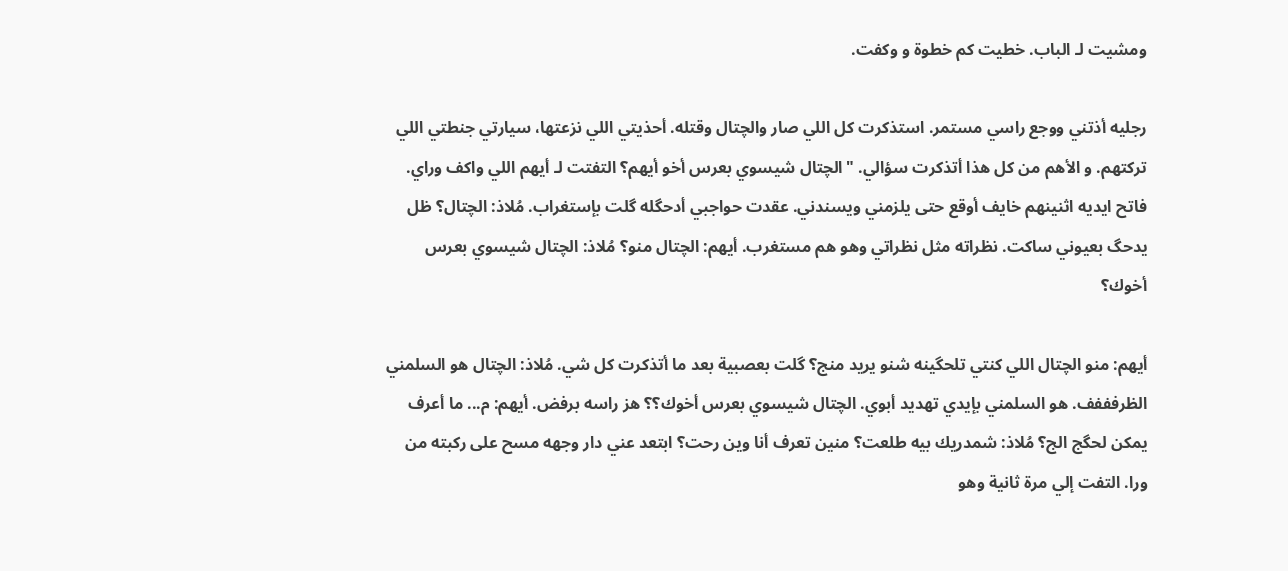ومشيت لـ الباب. خطيت كم خطوة و وكفت.

رجليه أذتني ووجع راسي مستمر. استذكرت كل اللي صار والچتال وقتله. أحذيتي اللي نزعتها، سيارتي جنطتي اللي تركتهم. و الأهم من كل هذا أتذكرت سؤالي. "الچتال شيسوي بعرس أخو أيهم؟ التفتت لـ أيهم اللي واكف وراي. فاتح ايديه اثنينهم خايف أوقع حتى يلزمني ويسندني. عقدت حواجبي أدحگله گلت بإستغراب. مُلاذ: الچتال؟ ظل يدحگ بعيوني ساكت. نظراته مثل نظراتي وهو هم مستغرب. أيهم: الچتال منو؟ مُلاذ: الچتال شيسوي بعرس أخوك؟

أيهم: منو الچتال اللي كنتي تلحگينه شنو يريد منج؟ گلت بعصبية بعد ما أتذكرت كل شي. مُلاذ: الچتال هو السلمني الظرفففف. هو السلمني بإيدي تهديد أبوي. الچتال شيسوي بعرس أخوك؟؟ هز راسه برفض. أيهم: م... ما أعرف يمكن لحگج الج؟ مُلاذ: شمدريك بيه طلعت؟ منين تعرف أنا وين رحت؟ ابتعد عني دار وجهه مسح على ركبته من ورا. التفت إلي مرة ثانية وهو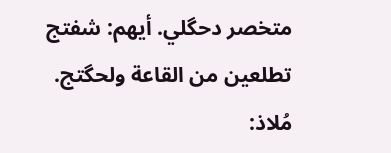متخصر دحگلي. أيهم: شفتج تطلعين من القاعة ولحگتج. مُلاذ: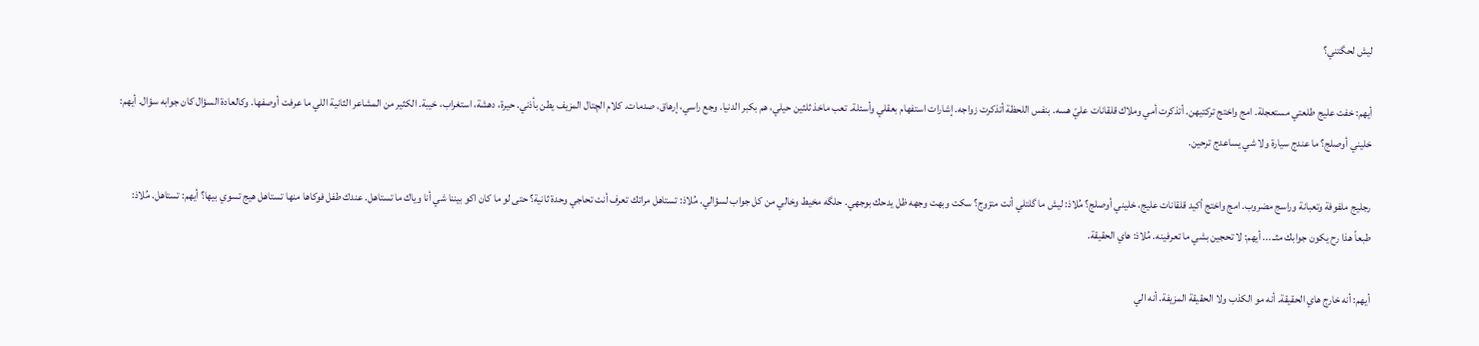ليش لحگتني؟

أيهم: خفت عليج طلعتي مستعجلة. امج واختج تركتيهن. أتذكرت أمي وملاك قلقانات عليّ هسه. بنفس اللحظة أتذكرت زواجه. إشارات استفهام بعقلي وأسئلة. تعب ماخذ ثلثين حيلي، هم بكبر الدنيا. وجع راسي، إرهاق، صدمات. كلام الچتال المزيف يطن بأذني. حيرة، دهشة، استغراب، خيبة. الكثير من المشاعر الثانية اللي ما عرفت أوصفها. وكالعادة السؤال كان جوابه سؤال. أيهم: خليني أوصلج؟ ما عندج سيارة ولا شي يساعدج ترحين.

رجليج ملفوفة وتعبانة وراسج مضروب. امج واختج أكيد قلقانات عليج، خليني أوصلج؟ مُلاذ: ليش ما گلتلي أنت متزوج؟ سكت وبهت وجهه ظل يدحك بوجهي. حلگه مخيط وخالي من كل جواب لسؤالي. مُلاذ: تستاهل مراتك تعرف أنت تحاجي وحدة ثانية؟ حتى لو ما كان اكو بيننا شي أنا وياك ما تستاهل. عندك طفل فوكاها منها تستاهل هيج تسوي بيها؟ أيهم: تستاهل. مُلاذ: طبعاً هذا رح يكون جوابك مثـ.... أيهم: لا تحجين بشي ما تعرفينه. مُلاذ: هاي الحقيقة.

أيهم: أنه خارج هاي الحقيقة. أنه مو الكذب ولا الحقيقة المزيفة. أنه الي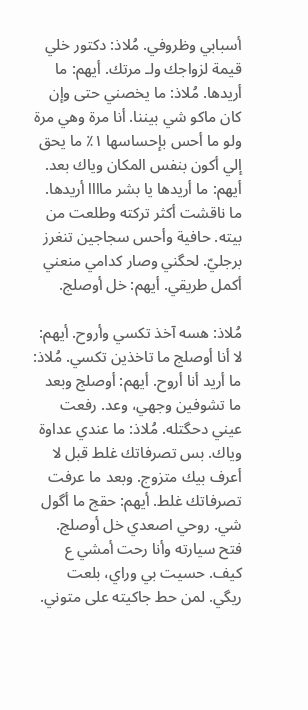أسبابي وظروفي. مُلاذ: دكتور خلي قيمة لزواجك ولـ مرتك. أيهم: ما أريدها. مُلاذ: ما يخصني حتى وإن كان ماكو شي بيننا. أنا مرة وهي مرة ولو ما أحس بإحساسها ١٪ ما يحق إلي أكون بنفس المكان وياك بعد. أيهم: ما أريدها يا بشر ماااا أريدها. ما ناقشت أكثر تركته وطلعت من بيته. حافية وأحس سجاجين تنغرز برجليّ. لحگني وصار كدامي منعني أكمل طريقي. أيهم: خل أوصلج.

مُلاذ: هسه آخذ تكسي وأروح. أيهم: لا أنا أوصلج ما تاخذين تكسي. مُلاذ: ما أريد أنا أروح. أيهم: أوصلج وبعد ما تشوفين وجهي، وعد. رفعت عيني دحگتله. مُلاذ: ما عندي عداوة وياك. بس تصرفاتك غلط قبل لا أعرف بيك متزوج. وبعد ما عرفت تصرفاتك غلط. أيهم: حقج ما أگول شي. روحي اصعدي خل أوصلج. فتح سيارته وأنا رحت أمشي ع كيف. حسيت بي وراي، بلعت ريگي. لمن حط جاكيته على متوني.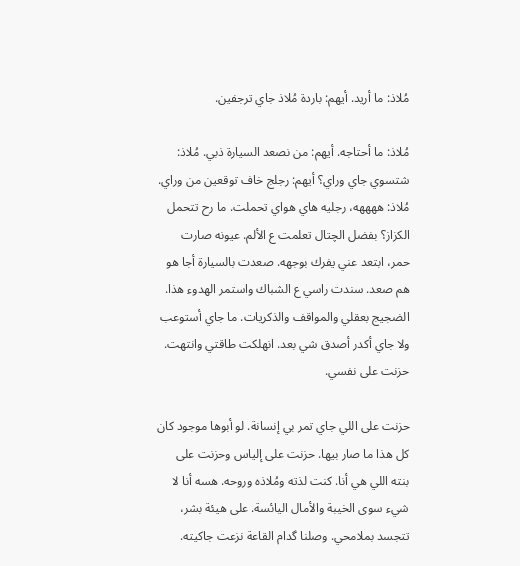مُلاذ: ما أريد. أيهم: باردة مُلاذ جاي ترجفين.

مُلاذ: ما أحتاجه. أيهم: من نصعد السيارة ذبي. مُلاذ: شتسوي جاي وراي؟ أيهم: رجلج خاف توقعين من وراي. مُلاذ: ههههه، رجليه هاي هواي تحملت. ما رح تتحمل الكزاز؟ بفضل الچتال تعلمت ع الألم. عيونه صارت حمر، ابتعد عني يفرك بوجهه. صعدت بالسيارة أجا هو هم صعد. سندت راسي ع الشباك واستمر الهدوء هذا. الضجيج بعقلي والمواقف والذكريات. ما جاي أستوعب ولا جاي أكدر أصدق شي بعد. انهلكت طاقتي وانتهت. حزنت على نفسي.

حزنت على اللي جاي تمر بي إنسانة. لو أبوها موجود كان كل هذا ما صار بيها. حزنت على إلياس وحزنت على بنته اللي هي أنا. كنت لذته ومُلاذه وروحه. هسه أنا لا شيء سوى الخيبة والأمال اليائسة. على هيئة بشر، تتجسد بملامحي. وصلنا گدام القاعة نزعت جاكيته.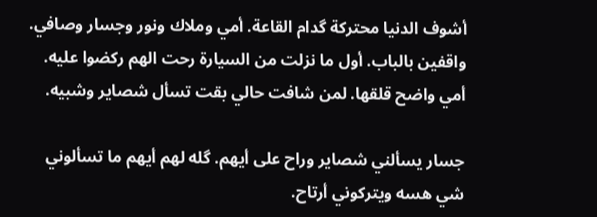أشوف الدنيا محتركة گدام القاعة. أمي وملاك ونور وجسار وصافي. واقفين بالباب. أول ما نزلت من السيارة رحت الهم ركضوا عليه. أمي واضح قلقها. لمن شافت حالي بقت تسأل شصاير وشبيه.

جسار يسألني شصاير وراح على أيهم. گله لهم أيهم ما تسألوني شي هسه ويتركوني أرتاح.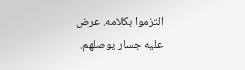التزموا بكلامه. عرض عليه جسار يوصلهم.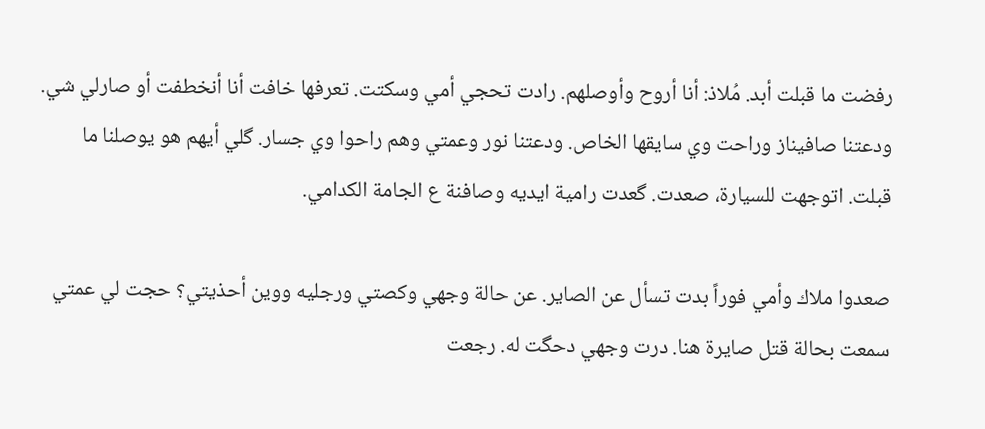رفضت ما قبلت أبد. مُلاذ: أنا أروح وأوصلهم. رادت تحجي أمي وسكتت. تعرفها خافت أنا أنخطفت أو صارلي شي. ودعتنا صافيناز وراحت وي سايقها الخاص. ودعتنا نور وعمتي وهم راحوا وي جسار. گلي أيهم هو يوصلنا ما قبلت. اتوجهت للسيارة، صعدت. گعدت رامية ايديه وصافنة ع الجامة الكدامي.

صعدوا ملاك وأمي فوراً بدت تسأل عن الصاير. عن حالة وجهي وكصتي ورجليه ووين أحذيتي؟ حجت لي عمتي سمعت بحالة قتل صايرة هنا. درت وجهي دحگت له. رجعت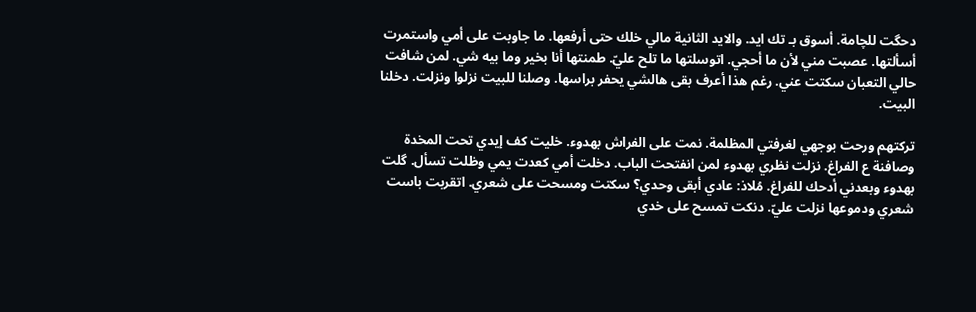دحگت للچامة. أسوق بـ تك ايد. والايد الثانية مالي خلك حتى أرفعها. ما جاوبت على أمي واستمرت أسألتها. عصبت مني لأن ما أحجي. اتوسلتها ما تلح عليّ. طمنتها أنا بخير وما بيه شي. لمن شافت حالي التعبان سكتت عني. رغم هذا أعرف بقى هالشي يحفر براسها. وصلنا للبيت نزلوا ونزلت. دخلنا البيت.

تركتهم ورحت بوجهي لغرفتي المظلمة. نمت على الفراش بهدوء. خليت كف إيدي تحت المخدة وصافنة ع الفراغ. نزلت نظري بهدوء لمن انفتحت الباب. دخلت أمي كعدت يمي وظلت تسأل. گلت بهدوء وبعدني أدحك للفراغ. مُلاذ: عادي أبقى وحدي؟ سكتت ومسحت على شعري. اتقربت باست شعري ودموعها نزلت عليّ. دنكت تمسح على خدي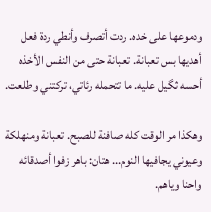ودموعها على خده. ردت أتصرف وأنطي ردة فعل أهديها بس تعبانة. تعبانة حتى من النفس الأخذه أحسه ثگيل عليه. ما تتحمله رئاتي، تركتني وطلعت.

وهكذا مر الوقت كله صافنة للصبح. تعبانة ومنهلكة وعيوني يجافيها النوم... هتان: باهر زفوا أصدقائه واحنا وياهم.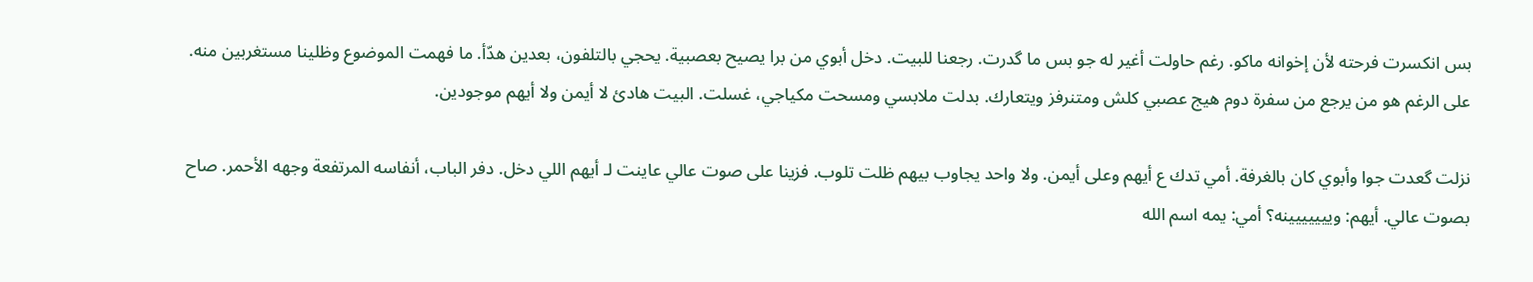بس انكسرت فرحته لأن إخوانه ماكو. رغم حاولت أغير له جو بس ما گدرت. رجعنا للبيت. دخل أبوي من برا يصيح بعصبية. يحجي بالتلفون، بعدين هدّأ. ما فهمت الموضوع وظلينا مستغربين منه. على الرغم هو من يرجع من سفرة دوم هيج عصبي كلش ومتنرفز ويتعارك. بدلت ملابسي ومسحت مكياجي، غسلت. البيت هادئ لا أيمن ولا أيهم موجودين.

نزلت گعدت جوا وأبوي كان بالغرفة. أمي تدك ع أيهم وعلى أيمن. ولا واحد يجاوب بيهم ظلت تلوب. فزينا على صوت عالي عاينت لـ أيهم اللي دخل. دفر الباب، أنفاسه المرتفعة وجهه الأحمر. صاح بصوت عالي. أيهم: وييييييينه؟ أمي: يمه اسم الله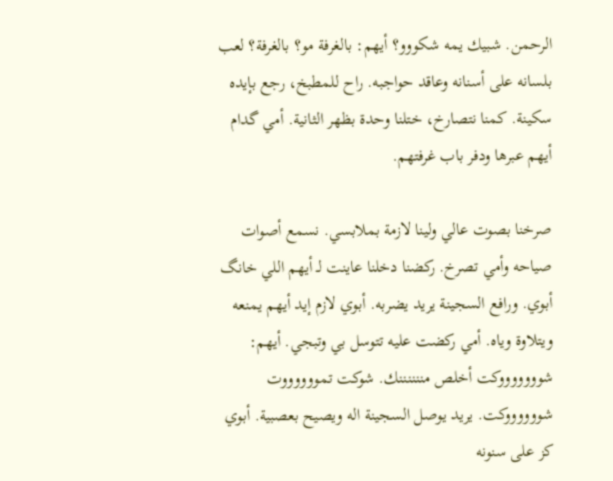الرحمن. شبيك يمه شكووو؟ أيهم: بالغرفة مو؟ بالغرفة؟ لعب بلسانه على أسنانه وعاقد حواجبه. راح للمطبخ، رجع بإيده سكينة. كمنا نتصارخ، ختلنا وحدة بظهر الثانية. أمي گدام أيهم عبرها ودفر باب غرفتهم.

صرخنا بصوت عالي ولينا لازمة بملابسي. نسمع أصوات صياحه وأمي تصرخ. ركضنا دخلنا عاينت لـ أيهم اللي خانگ أبوي. ورافع السجينة يريد يضربه. أبوي لازم إيد أيهم يمنعه ويتلاوة وياه. أمي ركضت عليه تتوسل بي وتبجي. أيهم: شوووووووكت أخلص مننننننك. شوكت تمووووووت شووووووكت. يريد يوصل السجينة اله ويصيح بعصبية. أبوي كز على سنونه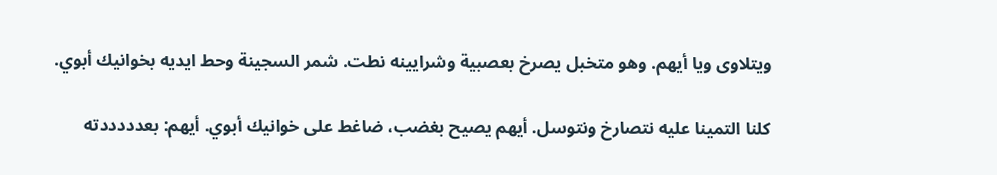ويتلاوى ويا أيهم. وهو متخبل يصرخ بعصبية وشرايينه نطت. شمر السجينة وحط ايديه بخوانيك أبوي.

كلنا التمينا عليه نتصارخ ونتوسل. أيهم يصيح بغضب، ضاغط على خوانيك أبوي. أيهم: بعدددددته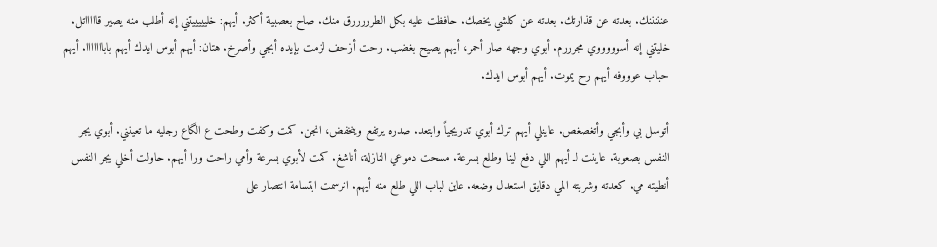عنننننك. بعدته عن قذارتك. بعدته عن كلشي يخصك. حافظت عليه بكل الطرررررق منك. صاح بعصبية أكثر. أيهم: خليييييتني إنه أطلب منه يصير قاااااتل. خليتني إنه أسوووووي مجرررم. أبوي وجهه صار أحمر، أيهم يصيح بغضب. رحت أزحف لزمت بإيده أبجي وأصرخ. هتان: أيهم أبوس ايدك أيهم بابااااااا. أيهم حباب عوووفه أيهم رح يموت. أيهم أبوس ايدك.

أتوسل بي وأبجي وأتغصغص. عاينلي أيهم ترك أبوي تدريجياً وابتعد. صدره يرتفع وينخفض، انجن. كمت وكفت وطحت ع الگاع رجليه ما تعينني. أبوي يجر النفس بصعوبة. عاينت لـ أيهم اللي دفع لينا وطلع بسرعة. مسحت دموعي النازلة، أناشغ. كمت لأبوي بسرعة وأمي راحت ورا أيهم. حاولت أخلي يجر النفس أنطيته مي. كعدته وشربته المي دقايق استعدل وضعه. عاين لباب اللي طلع منه أيهم. انرسمت ابتسامة انتصار على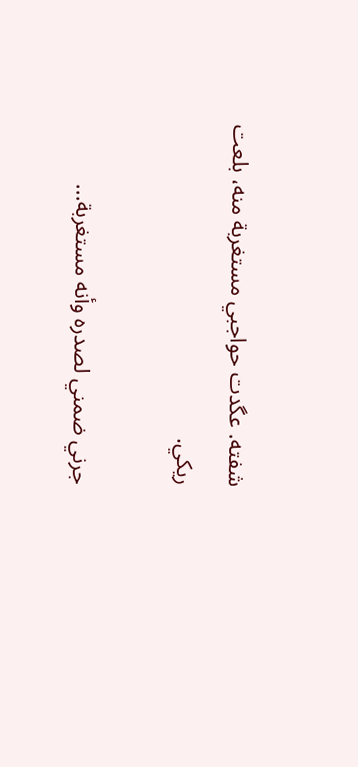شفته. عگدت حواجبي مستغربة منه، بلعت ريكي.

جرني ضمني لصدره وأنه مستغربة...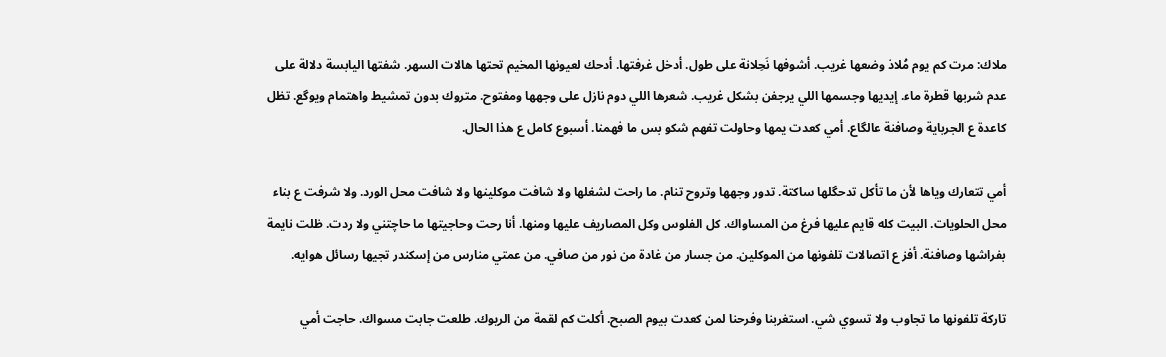ملاك: مرت كم يوم مُلاذ وضعها غريب. أشوفها نَحِلانة على طول. أدخل غرفتها. أدحك لعيونها المخيم تحتها هالات السهر. شفتها اليابسة دلالة على عدم شربها قطرة ماء. إيديها وجسمها اللي يرجفن بشكل غريب. شعرها اللي دوم نازل على وجهها ومفتوح. متروك بدون تمشيط واهتمام ويوگع. تظل كاعدة ع الجرباية وصافنة عالگاع. أمي كعدت يمها وحاولت تفهم شكو بس ما فهمنا. أسبوع كامل ع هذا الحال.

أمي تتعارك وياها لأن ما تأكل تدحگلها ساكتة. تدور وجهها وتروح تنام. ما راحت لشغلها ولا شافت موكلينها ولا شافت محل الورد. ولا شرفت ع بناء محل الحلويات. البيت كله قايم عليها فرغ من المساواك. كل الفلوس وكل المصاريف عليها ومنها. أنا رحت وحاجيتها ما حاچتني ولا ردت. ظلت نايمة بفراشها وصافنة. أفز ع اتصالات تلفونها من الموكلين. من جسار من غادة من نور من صافي. من عمتي منارس من إسكندر تجيها رسائل هوايه.

تاركة تلفونها ما تجاوب ولا تسوي شي. استغربنا وفرحنا لمن كعدت بيوم الصبح. أكلت كم لقمة من الريوك. طلعت جابت مسواك. حاجت أمي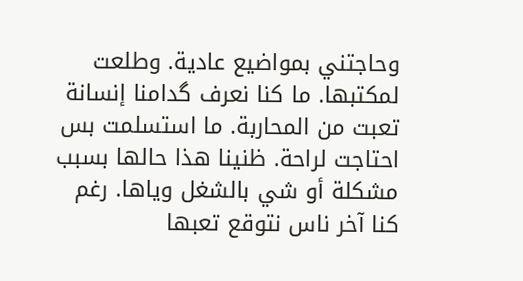وحاجتني بمواضيع عادية. وطلعت لمكتبها. ما كنا نعرف گدامنا إنسانة تعبت من المحاربة. ما استسلمت بس احتاجت لراحة. ظنينا هذا حالها بسبب مشكلة أو شي بالشغل وياها. رغم كنا آخر ناس نتوقع تعبها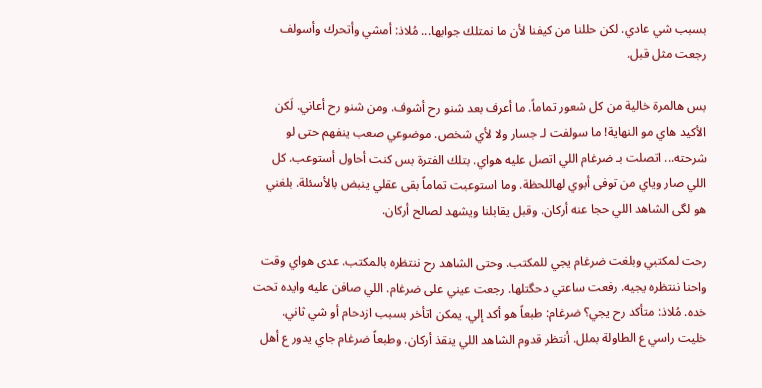بسبب شي عادي. لكن حللنا من كيفنا لأن ما نمتلك جوابها... مُلاذ: أمشي وأتحرك وأسولف رجعت مثل قبل.

بس هالمرة خالية من كل شعور تماماً. ما أعرف بعد شنو رح أشوف. ومن شنو رح أعاني. لَكن الأكيد هاي مو النهاية! ما سولفت لـ جسار ولا لأي شخص. موضوعي صعب ينفهم حتى لو شرحته... اتصلت بـ ضرغام اللي اتصل عليه هواي. بتلك الفترة بس كنت أحاول أستوعب. كل اللي صار وياي من توفى أبوي لهاللحظة. وما استوعبت تماماً بقى عقلي ينبض بالأسئلة. بلغني هو لگى الشاهد اللي حجا عنه أركان. وقبل يقابلنا ويشهد لصالح أركان.

رحت لمكتبي وبلغت ضرغام يجي للمكتب. وحتى الشاهد رح ننتظره بالمكتب. عدى هواي وقت واحنا ننتظره يجيه. رفعت ساعتي دحگتلها. رجعت عيني على ضرغام. اللي صافن عليه وايده تحت خده. مُلاذ: متأكد رح يجي؟ ضرغام: طبعاً هو أكد إلي. يمكن اتأخر بسبب ازدحام أو شي ثاني. خليت راسي ع الطاولة بملل. أنتظر قدوم الشاهد اللي ينقذ أركان. وطبعاً ضرغام جاي يدور ع أهل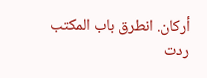أركان. انطرق باب المكتب ردت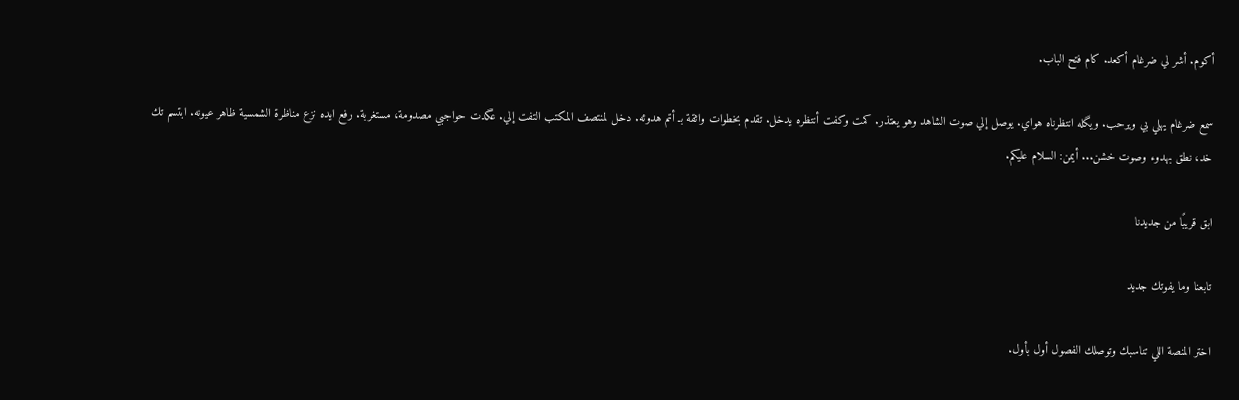أكوم. أشر لي ضرغام أكعد. كام فتح الباب.

سمع ضرغام يهلي بي ويرحب. ويگله انتظرناه هواي. يوصل إلي صوت الشاهد وهو يعتذر. كمت وكفت أنتظره يدخل. تقدم بخطوات واثقة بـ أتم هدوئه. دخل لمنتصف المكتب التفت إلي. عگدت حواجبي مصدومة، مستغربة. رفع ايده نزع مناظرة الشمسية ظاهر عيونه. ابتسم تك خد، نطق بهدوء وصوت خشن... أيمن: السلام عليكم.

ابق قريبًا من جديدنا

تابعنا وما يفوتك جديد

اختر المنصة اللي تناسبك وتوصلك الفصول أول بأول.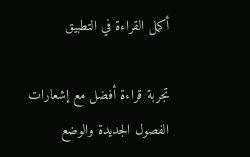أكمل القراءة في التطبيق

تجربة قراءة أفضل مع إشعارات الفصول الجديدة والوضع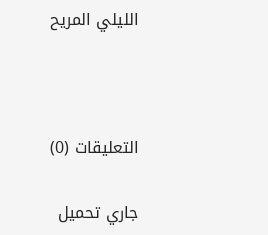الليلي المريح



التعليقات (0)

جاري تحميل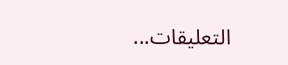التعليقات...